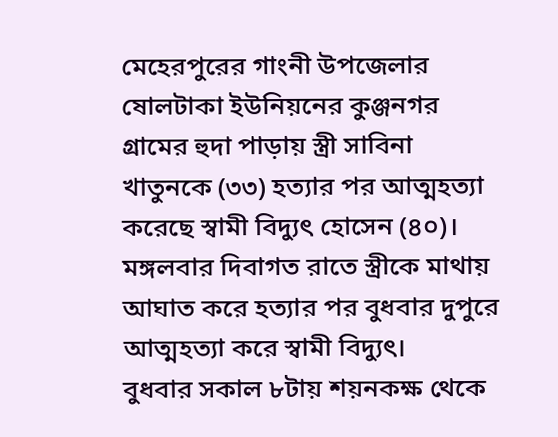মেহেরপুরের গাংনী উপজেলার ষোলটাকা ইউনিয়নের কুঞ্জনগর গ্রামের হুদা পাড়ায় স্ত্রী সাবিনা খাতুনকে (৩৩) হত্যার পর আত্মহত্যা করেছে স্বামী বিদ্যুৎ হোসেন (৪০)। মঙ্গলবার দিবাগত রাতে স্ত্রীকে মাথায় আঘাত করে হত্যার পর বুধবার দুপুরে আত্মহত্যা করে স্বামী বিদ্যুৎ।
বুধবার সকাল ৮টায় শয়নকক্ষ থেকে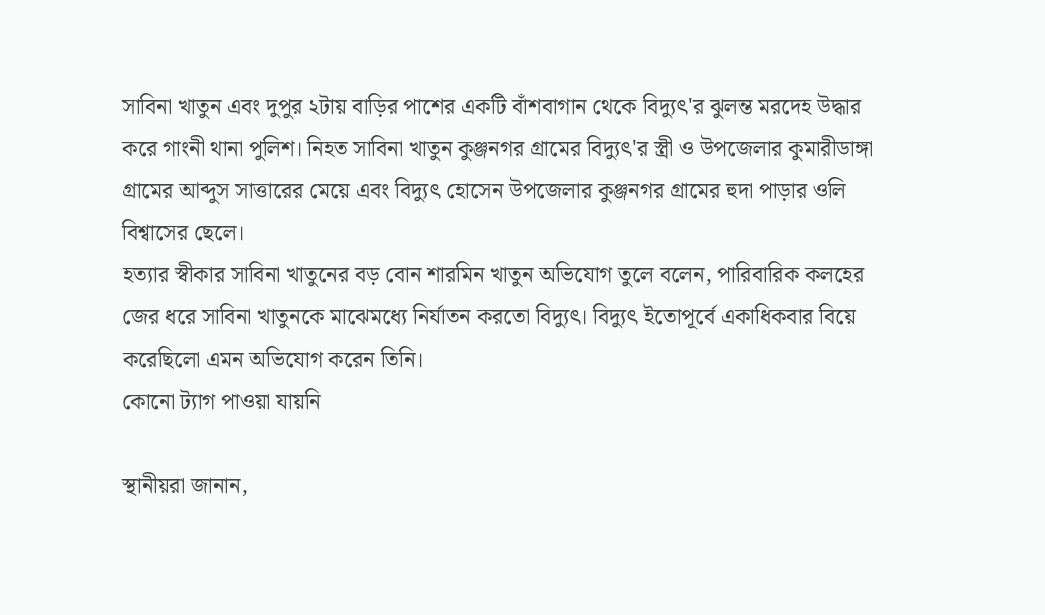সাবিনা খাতুন এবং দুপুর ২টায় বাড়ির পাশের একটি বাঁশবাগান থেকে বিদ্যুৎ'র ঝুলন্ত মরদেহ উদ্ধার করে গাংনী থানা পুলিশ। নিহত সাবিনা খাতুন কুঞ্জনগর গ্রামের বিদ্যুৎ'র স্ত্রী ও উপজেলার কুমারীডাঙ্গা গ্রামের আব্দুস সাত্তারের মেয়ে এবং বিদ্যুৎ হোসেন উপজেলার কুঞ্জনগর গ্রামের হুদা পাড়ার ওলি বিশ্বাসের ছেলে।
হত্যার স্বীকার সাবিনা খাতুনের বড় বোন শারমিন খাতুন অভিযোগ তুলে বলেন, পারিবারিক কলহের জের ধরে সাবিনা খাতুনকে মাঝেমধ্যে নির্যাতন করতো বিদ্যুৎ। বিদ্যুৎ ইতোপূর্বে একাধিকবার বিয়ে করেছিলো এমন অভিযোগ করেন তিনি।
কোনো ট্যাগ পাওয়া যায়নি

স্থানীয়রা জানান,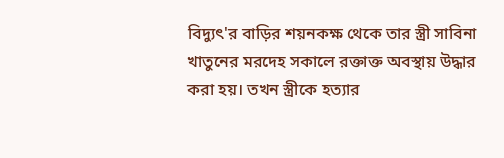বিদ্যুৎ'র বাড়ির শয়নকক্ষ থেকে তার স্ত্রী সাবিনা খাতুনের মরদেহ সকালে রক্তাক্ত অবস্থায় উদ্ধার করা হয়। তখন স্ত্রীকে হত্যার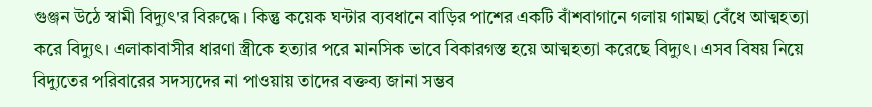গুঞ্জন উঠে স্বামী বিদ্যুৎ'র বিরুদ্ধে। কিন্তু কয়েক ঘন্টার ব্যবধানে বাড়ির পাশের একটি বাঁশবাগানে গলায় গামছা বেঁধে আত্মহত্যা করে বিদ্যুৎ। এলাকাবাসীর ধারণা স্ত্রীকে হত্যার পরে মানসিক ভাবে বিকারগস্ত হয়ে আত্মহত্যা করেছে বিদ্যুৎ। এসব বিষয় নিয়ে বিদ্যুতের পরিবারের সদস্যদের না পাওয়ায় তাদের বক্তব্য জানা সম্ভব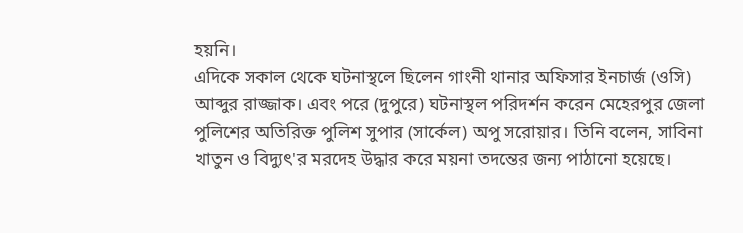হয়নি।
এদিকে সকাল থেকে ঘটনাস্থলে ছিলেন গাংনী থানার অফিসার ইনচার্জ (ওসি) আব্দুর রাজ্জাক। এবং পরে (দুপুরে) ঘটনাস্থল পরিদর্শন করেন মেহেরপুর জেলা পুলিশের অতিরিক্ত পুলিশ সুপার (সার্কেল) অপু সরোয়ার। তিনি বলেন, সাবিনা খাতুন ও বিদ্যুৎ'র মরদেহ উদ্ধার করে ময়না তদন্তের জন্য পাঠানো হয়েছে।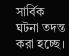সার্বিক ঘটনা তদন্ত করা হচ্ছে।